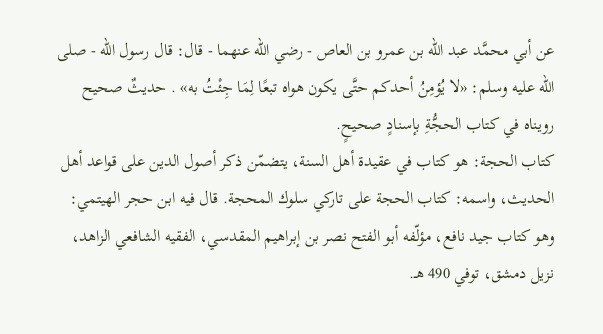عن أبي محمَّد عبد الله بن عمرو بن العاص - رضي الله عنهما - قال: قال رسول الله - صلى الله عليه وسلم: «لا يُؤمِنُ أحدكم حتَّى يكون هواه تبعًا لِمَا جِئْتُ به» . حديثٌ صحيح رويناه في كتاب الحجُّةِ بإسنادٍ صحيحٍ.
كتاب الحجة: هو كتاب في عقيدة أهل السنة، يتضمّن ذكر أصول الدين على قواعد أهل الحديث، واسمه: كتاب الحجة على تاركي سلوك المحجة. قال فيه ابن حجر الهيتمي: وهو كتاب جيد نافع، مؤلّفه أبو الفتح نصر بن إبراهيم المقدسي، الفقيه الشافعي الزاهد، نزيل دمشق، توفي 490 هـ.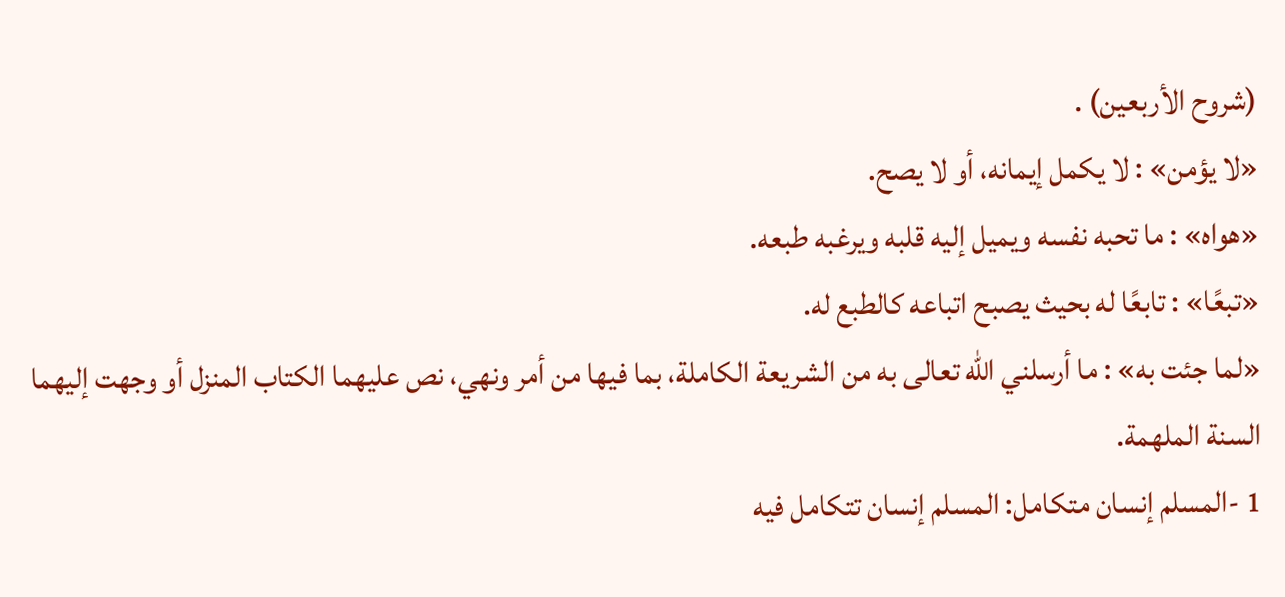(شروح الأربعين) .
«لا يؤمن» : لا يكمل إيمانه، أو لا يصح.
«هواه» : ما تحبه نفسه ويميل إليه قلبه ويرغبه طبعه.
«تبعًا» : تابعًا له بحيث يصبح اتباعه كالطبع له.
«لما جئت به» : ما أرسلني الله تعالى به من الشريعة الكاملة، بما فيها من أمر ونهي، نص عليهما الكتاب المنزل أو وجهت إليهما السنة الملهمة.
1 -المسلم إنسان متكامل: المسلم إنسان تتكامل فيه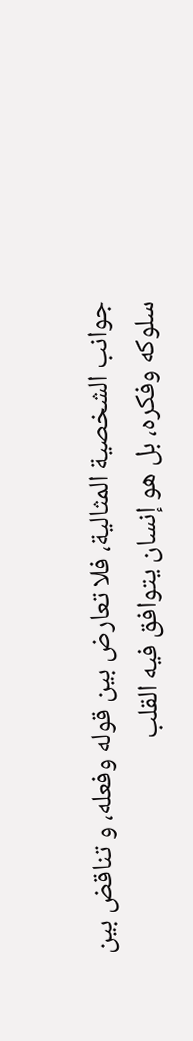جوانب الشخصية المثالية، فلا تعارض بين قوله وفعله، و تناقض بين سلوكه وفكره، بل هو إنسان يتوافق فيه القلب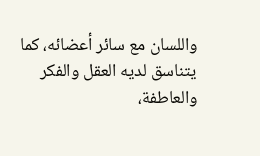واللسان مع سائر أعضائه، كما يتناسق لديه العقل والفكر والعاطفة،